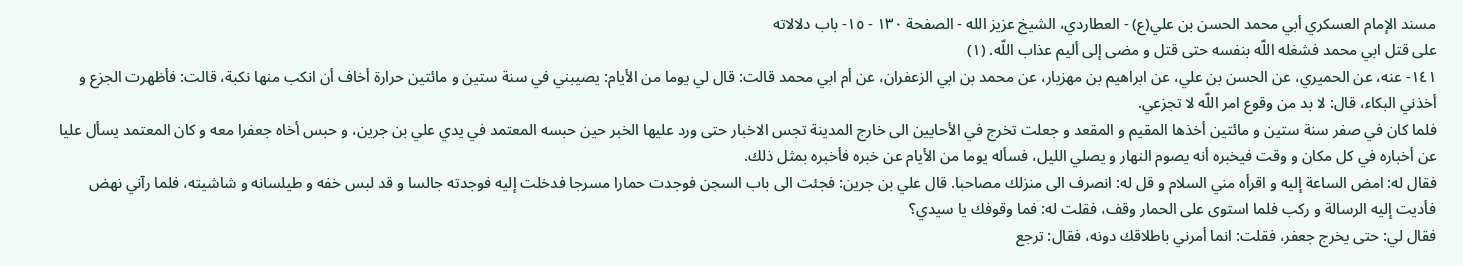مسند الإمام العسكري أبي محمد الحسن بن علي(ع) - العطاردي، الشيخ عزيز الله - الصفحة ١٣٠ - ١٥- باب دلالاته
على قتل ابي محمد فشغله اللّه بنفسه حتى قتل و مضى إلى أليم عذاب اللّه. (١)
١٤١- عنه، عن الحميري، عن الحسن بن علي، عن ابراهيم بن مهزيار، عن محمد بن ابي الزعفران، عن أم ابي محمد قالت: قال لي يوما من الأيام: يصيبني في سنة ستين و مائتين حرارة أخاف أن انكب منها نكبة، قالت: فأظهرت الجزع و أخذني البكاء، قال: لا بد من وقوع امر اللّه لا تجزعي.
فلما كان في صفر سنة ستين و مائتين أخذها المقيم و المقعد و جعلت تخرج في الأحايين الى خارج المدينة تجس الاخبار حتى ورد عليها الخبر حين حبسه المعتمد في يدي علي بن جرين، و حبس أخاه جعفرا معه و كان المعتمد يسأل عليا عن أخباره في كل مكان و وقت فيخبره أنه يصوم النهار و يصلي الليل، فسأله يوما من الأيام عن خبره فأخبره بمثل ذلك.
فقال له: امض الساعة إليه و اقرأه مني السلام و قل له: انصرف الى منزلك مصاحبا. قال علي بن جرين: فجئت الى باب السجن فوجدت حمارا مسرجا فدخلت إليه فوجدته جالسا و قد لبس خفه و طيلسانه و شاشيته، فلما رآني نهض فأديت إليه الرسالة و ركب فلما استوى على الحمار وقف، فقلت له: فما وقوفك يا سيدي؟
فقال لي: حتى يخرج جعفر، فقلت: انما أمرني باطلاقك دونه، فقال: ترجع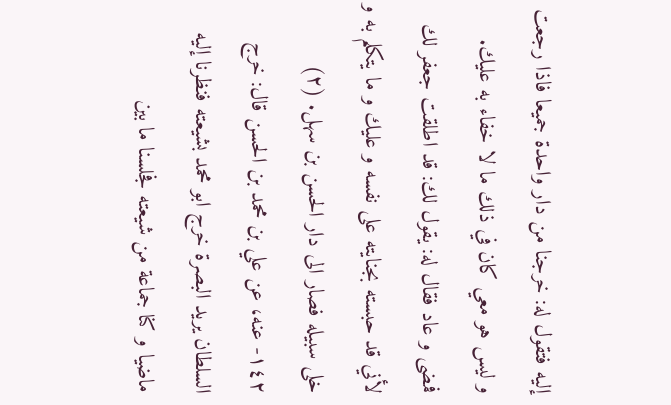إليه فتقول له: خرجنا من دار واحدة جميعا فاذا رجعت و ليس هو معي كان في ذلك ما لا خفاء به عليك. فمضى و عاد فقال له: يقول لك: قد اطلقت جعفر لك لأني قد حبسته بجنايته على نفسه و عليك و ما يتكلم به و خلى سبيله فصار الى دار الحسن بن سهل. (٢)
١٤٢- عنه، عن علي بن محمد بن الحسن قال: خرج السلطان يريد البصرة خرج ابو محمد بشيعته فنظرنا إليه ماضيا و كنا جماعة من شيعته فجلسنا ما بين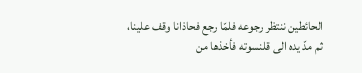الحائطين ننتظر رجوعه فلمّا رجع فحاذانا وقف علينا، ثم مدّ يده الى قلنسوته فأخذها من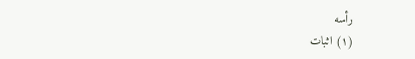رأسه
(١) اثبات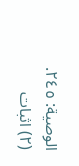الوصية: ٢٤٥.
(٢) اثبات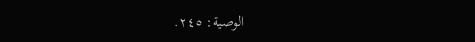الوصية: ٢٤٥.